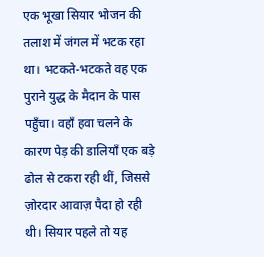एक भूखा सियार भोजन की तलाश में जंगल में भटक रहा था। भटकते-भटकते वह एक पुराने युद्ध के मैदान के पास पहुँचा। वहाँ हवा चलने के कारण पेड़ की डालियाँ एक बड़े ढोल से टकरा रही थीं, जिससे ज़ोरदार आवाज़ पैदा हो रही थी। सियार पहले तो यह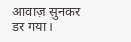आवाज़ सुनकर डर गया।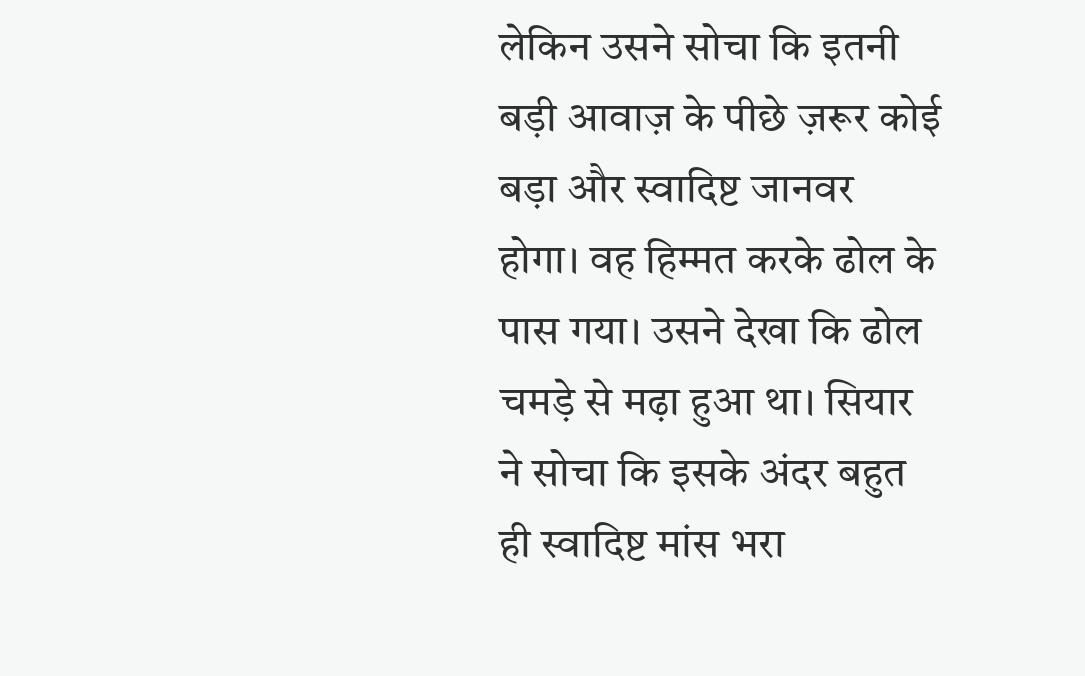लेकिन उसने सोचा कि इतनी बड़ी आवाज़ के पीछे ज़रूर कोई बड़ा और स्वादिष्ट जानवर होगा। वह हिम्मत करके ढोल के पास गया। उसने देखा कि ढोल चमड़े से मढ़ा हुआ था। सियार ने सोचा कि इसके अंदर बहुत ही स्वादिष्ट मांस भरा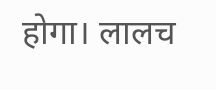होगा। लालच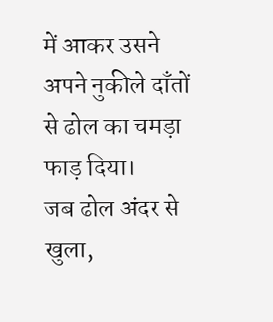में आकर उसने अपने नुकीले दाँतों से ढोल का चमड़ा फाड़ दिया।
जब ढोल अंदर से खुला,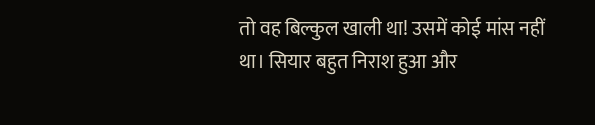तो वह बिल्कुल खाली था! उसमें कोई मांस नहीं था। सियार बहुत निराश हुआ और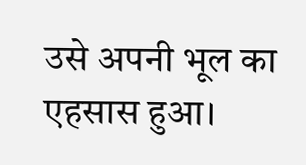उसे अपनी भूल का एहसास हुआ।